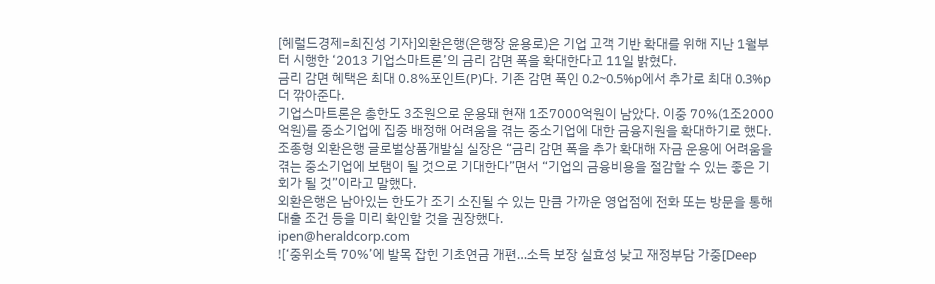[헤럴드경제=최진성 기자]외환은행(은행장 윤용로)은 기업 고객 기반 확대를 위해 지난 1월부터 시행한 ‘2013 기업스마트론’의 금리 감면 폭을 확대한다고 11일 밝혔다.
금리 감면 혜택은 최대 0.8%포인트(P)다. 기존 감면 폭인 0.2~0.5%p에서 추가로 최대 0.3%p 더 깎아준다.
기업스마트론은 총한도 3조원으로 운용돼 현재 1조7000억원이 남았다. 이중 70%(1조2000억원)를 중소기업에 집중 배정해 어려움을 겪는 중소기업에 대한 금융지원을 확대하기로 했다.
조종형 외환은행 글로벌상품개발실 실장은 “금리 감면 폭을 추가 확대해 자금 운용에 어려움을 겪는 중소기업에 보탬이 될 것으로 기대한다”면서 “기업의 금융비용을 절감할 수 있는 좋은 기회가 될 것”이라고 말했다.
외환은행은 남아있는 한도가 조기 소진될 수 있는 만큼 가까운 영업점에 전화 또는 방문을 통해 대출 조건 등을 미리 확인할 것을 권장했다.
ipen@heraldcorp.com
![‘중위소득 70%’에 발목 잡힌 기초연금 개편…소득 보장 실효성 낮고 재정부담 가중[Deep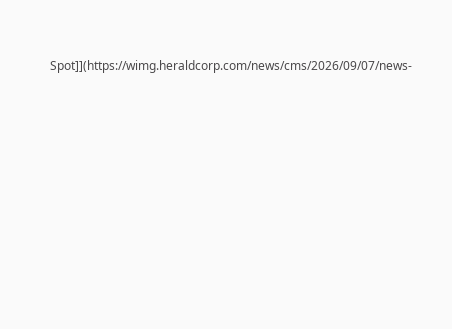Spot]](https://wimg.heraldcorp.com/news/cms/2026/09/07/news-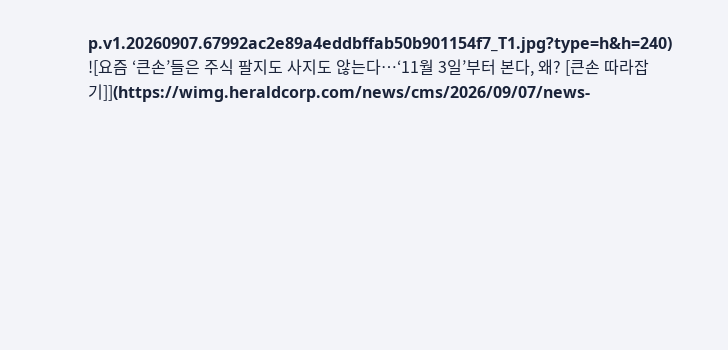p.v1.20260907.67992ac2e89a4eddbffab50b901154f7_T1.jpg?type=h&h=240)
![요즘 ‘큰손’들은 주식 팔지도 사지도 않는다…‘11월 3일’부터 본다, 왜? [큰손 따라잡기]](https://wimg.heraldcorp.com/news/cms/2026/09/07/news-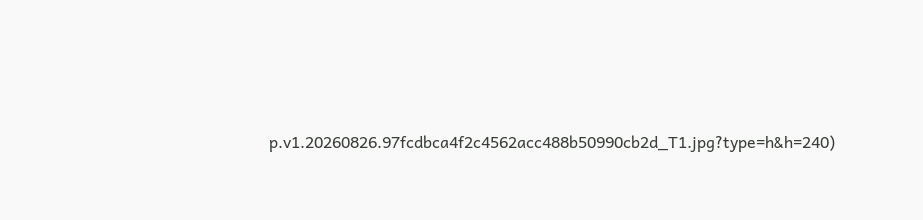p.v1.20260826.97fcdbca4f2c4562acc488b50990cb2d_T1.jpg?type=h&h=240)